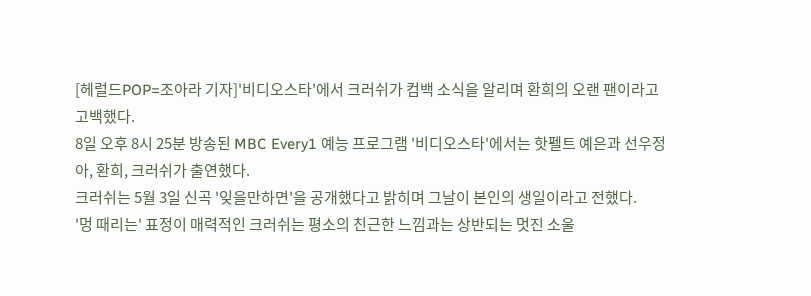[헤럴드POP=조아라 기자]'비디오스타'에서 크러쉬가 컴백 소식을 알리며 환희의 오랜 팬이라고 고백했다.
8일 오후 8시 25분 방송된 MBC Every1 예능 프로그램 '비디오스타'에서는 핫펠트 예은과 선우정아, 환희, 크러쉬가 출연했다.
크러쉬는 5월 3일 신곡 '잊을만하면'을 공개했다고 밝히며 그날이 본인의 생일이라고 전했다.
'멍 때리는' 표정이 매력적인 크러쉬는 평소의 친근한 느낌과는 상반되는 멋진 소울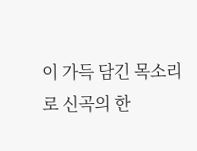이 가득 담긴 목소리로 신곡의 한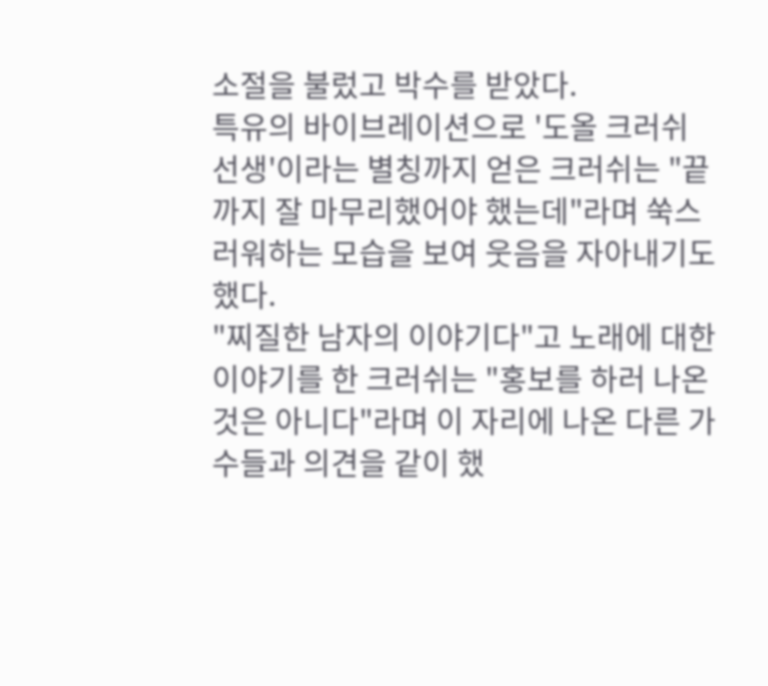소절을 불렀고 박수를 받았다.
특유의 바이브레이션으로 '도올 크러쉬 선생'이라는 별칭까지 얻은 크러쉬는 "끝까지 잘 마무리했어야 했는데"라며 쑥스러워하는 모습을 보여 웃음을 자아내기도 했다.
"찌질한 남자의 이야기다"고 노래에 대한 이야기를 한 크러쉬는 "홍보를 하러 나온 것은 아니다"라며 이 자리에 나온 다른 가수들과 의견을 같이 했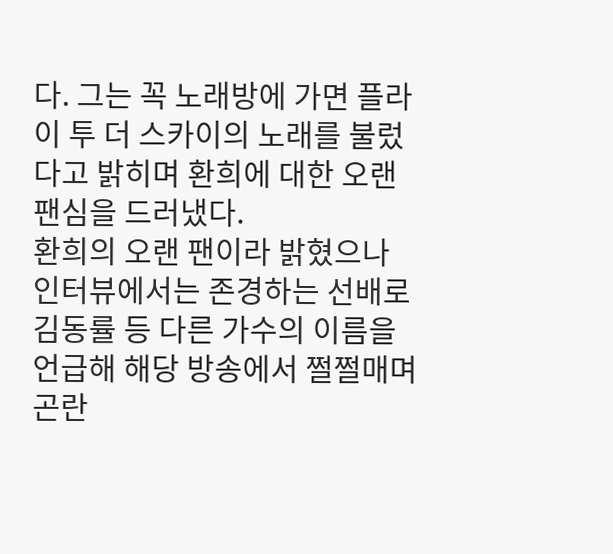다. 그는 꼭 노래방에 가면 플라이 투 더 스카이의 노래를 불렀다고 밝히며 환희에 대한 오랜 팬심을 드러냈다.
환희의 오랜 팬이라 밝혔으나 인터뷰에서는 존경하는 선배로 김동률 등 다른 가수의 이름을 언급해 해당 방송에서 쩔쩔매며 곤란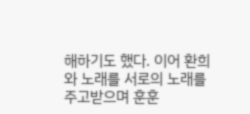해하기도 했다. 이어 환희와 노래를 서로의 노래를 주고받으며 훈훈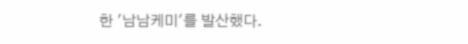한 '남남케미'를 발산했다.